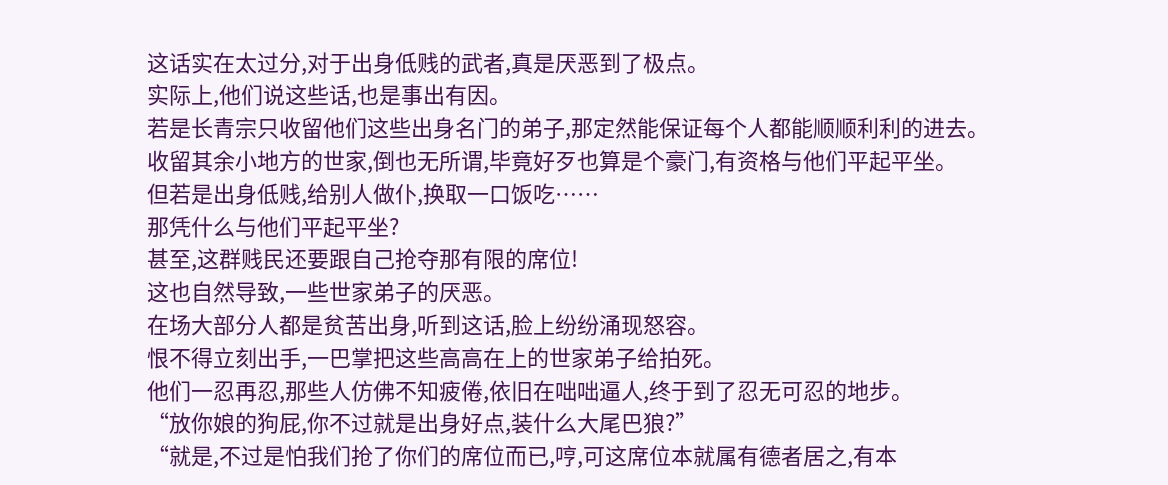这话实在太过分,对于出身低贱的武者,真是厌恶到了极点。
实际上,他们说这些话,也是事出有因。
若是长青宗只收留他们这些出身名门的弟子,那定然能保证每个人都能顺顺利利的进去。
收留其余小地方的世家,倒也无所谓,毕竟好歹也算是个豪门,有资格与他们平起平坐。
但若是出身低贱,给别人做仆,换取一口饭吃……
那凭什么与他们平起平坐?
甚至,这群贱民还要跟自己抢夺那有限的席位!
这也自然导致,一些世家弟子的厌恶。
在场大部分人都是贫苦出身,听到这话,脸上纷纷涌现怒容。
恨不得立刻出手,一巴掌把这些高高在上的世家弟子给拍死。
他们一忍再忍,那些人仿佛不知疲倦,依旧在咄咄逼人,终于到了忍无可忍的地步。
“放你娘的狗屁,你不过就是出身好点,装什么大尾巴狼?”
“就是,不过是怕我们抢了你们的席位而已,哼,可这席位本就属有德者居之,有本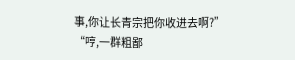事,你让长青宗把你收进去啊?”
“哼,一群粗鄙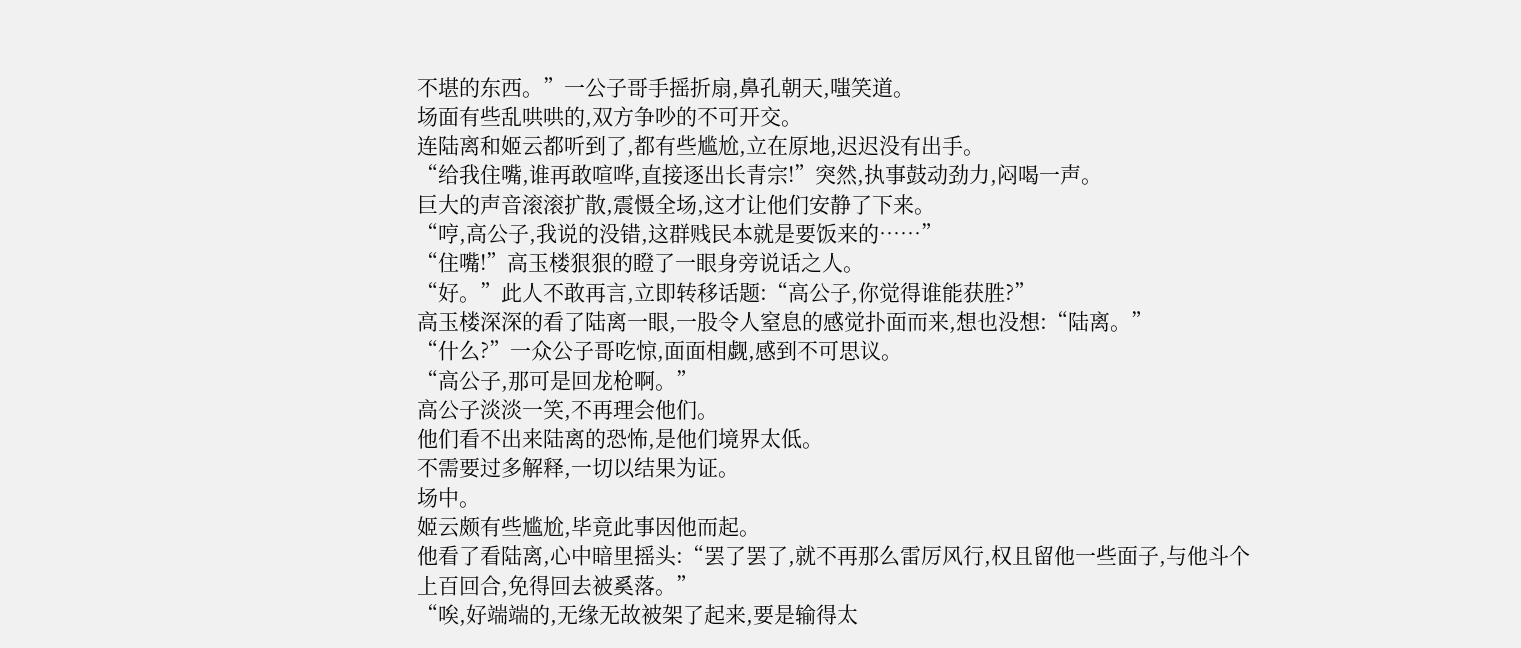不堪的东西。”一公子哥手摇折扇,鼻孔朝天,嗤笑道。
场面有些乱哄哄的,双方争吵的不可开交。
连陆离和姬云都听到了,都有些尴尬,立在原地,迟迟没有出手。
“给我住嘴,谁再敢喧哗,直接逐出长青宗!”突然,执事鼓动劲力,闷喝一声。
巨大的声音滚滚扩散,震慑全场,这才让他们安静了下来。
“哼,高公子,我说的没错,这群贱民本就是要饭来的……”
“住嘴!”高玉楼狠狠的瞪了一眼身旁说话之人。
“好。”此人不敢再言,立即转移话题:“高公子,你觉得谁能获胜?”
高玉楼深深的看了陆离一眼,一股令人窒息的感觉扑面而来,想也没想:“陆离。”
“什么?”一众公子哥吃惊,面面相觑,感到不可思议。
“高公子,那可是回龙枪啊。”
高公子淡淡一笑,不再理会他们。
他们看不出来陆离的恐怖,是他们境界太低。
不需要过多解释,一切以结果为证。
场中。
姬云颇有些尴尬,毕竟此事因他而起。
他看了看陆离,心中暗里摇头:“罢了罢了,就不再那么雷厉风行,权且留他一些面子,与他斗个上百回合,免得回去被奚落。”
“唉,好端端的,无缘无故被架了起来,要是输得太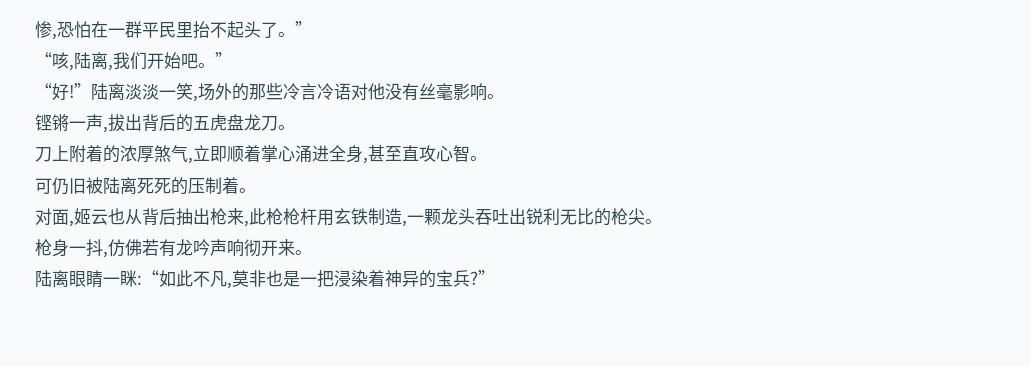惨,恐怕在一群平民里抬不起头了。”
“咳,陆离,我们开始吧。”
“好!”陆离淡淡一笑,场外的那些冷言冷语对他没有丝毫影响。
铿锵一声,拔出背后的五虎盘龙刀。
刀上附着的浓厚煞气,立即顺着掌心涌进全身,甚至直攻心智。
可仍旧被陆离死死的压制着。
对面,姬云也从背后抽出枪来,此枪枪杆用玄铁制造,一颗龙头吞吐出锐利无比的枪尖。
枪身一抖,仿佛若有龙吟声响彻开来。
陆离眼睛一眯:“如此不凡,莫非也是一把浸染着神异的宝兵?”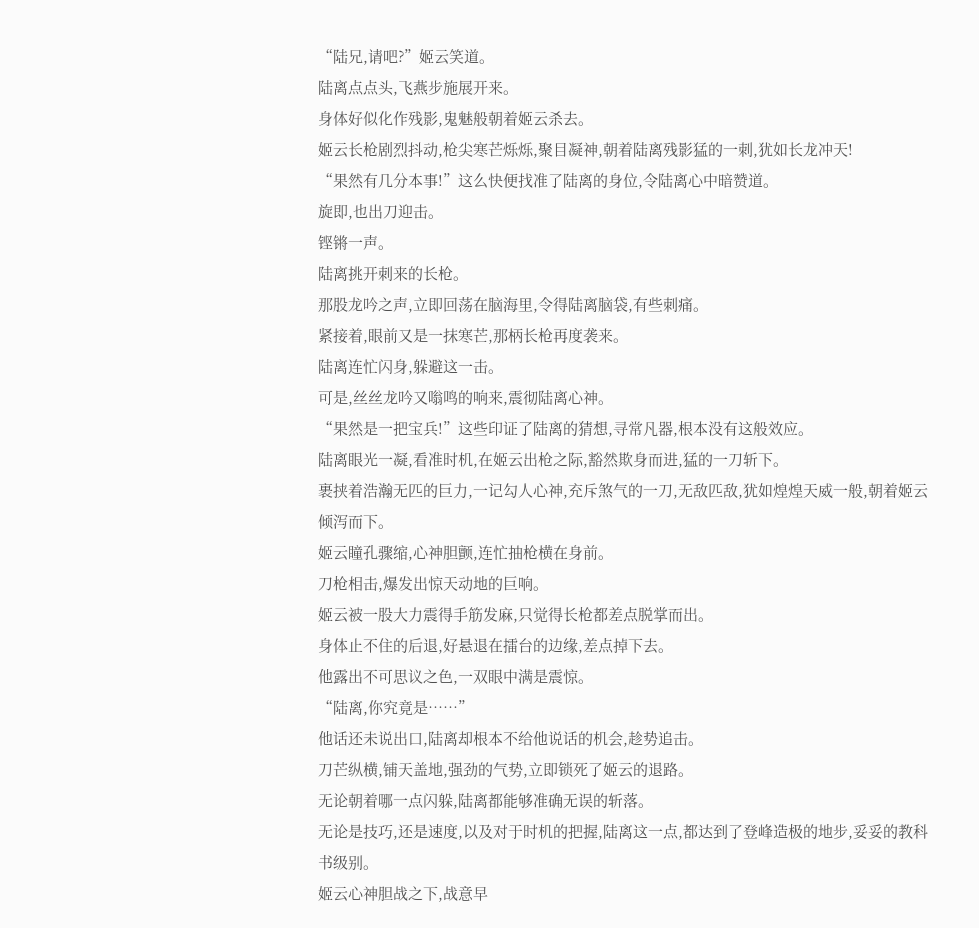“陆兄,请吧?”姬云笑道。
陆离点点头,飞燕步施展开来。
身体好似化作残影,鬼魅般朝着姬云杀去。
姬云长枪剧烈抖动,枪尖寒芒烁烁,聚目凝神,朝着陆离残影猛的一刺,犹如长龙冲天!
“果然有几分本事!”这么快便找准了陆离的身位,令陆离心中暗赞道。
旋即,也出刀迎击。
铿锵一声。
陆离挑开刺来的长枪。
那股龙吟之声,立即回荡在脑海里,令得陆离脑袋,有些刺痛。
紧接着,眼前又是一抹寒芒,那柄长枪再度袭来。
陆离连忙闪身,躲避这一击。
可是,丝丝龙吟又嗡鸣的响来,震彻陆离心神。
“果然是一把宝兵!”这些印证了陆离的猜想,寻常凡器,根本没有这般效应。
陆离眼光一凝,看准时机,在姬云出枪之际,豁然欺身而进,猛的一刀斩下。
裹挟着浩瀚无匹的巨力,一记勾人心神,充斥煞气的一刀,无敌匹敌,犹如煌煌天威一般,朝着姬云倾泻而下。
姬云瞳孔骤缩,心神胆颤,连忙抽枪横在身前。
刀枪相击,爆发出惊天动地的巨响。
姬云被一股大力震得手筋发麻,只觉得长枪都差点脱掌而出。
身体止不住的后退,好悬退在擂台的边缘,差点掉下去。
他露出不可思议之色,一双眼中满是震惊。
“陆离,你究竟是……”
他话还未说出口,陆离却根本不给他说话的机会,趁势追击。
刀芒纵横,铺天盖地,强劲的气势,立即锁死了姬云的退路。
无论朝着哪一点闪躲,陆离都能够准确无误的斩落。
无论是技巧,还是速度,以及对于时机的把握,陆离这一点,都达到了登峰造极的地步,妥妥的教科书级别。
姬云心神胆战之下,战意早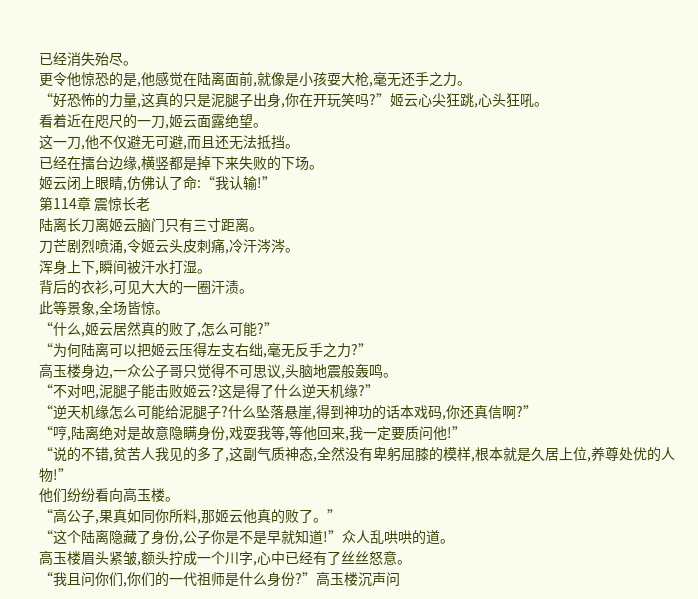已经消失殆尽。
更令他惊恐的是,他感觉在陆离面前,就像是小孩耍大枪,毫无还手之力。
“好恐怖的力量,这真的只是泥腿子出身,你在开玩笑吗?”姬云心尖狂跳,心头狂吼。
看着近在咫尺的一刀,姬云面露绝望。
这一刀,他不仅避无可避,而且还无法抵挡。
已经在擂台边缘,横竖都是掉下来失败的下场。
姬云闭上眼睛,仿佛认了命:“我认输!”
第114章 震惊长老
陆离长刀离姬云脑门只有三寸距离。
刀芒剧烈喷涌,令姬云头皮刺痛,冷汗涔涔。
浑身上下,瞬间被汗水打湿。
背后的衣衫,可见大大的一圈汗渍。
此等景象,全场皆惊。
“什么,姬云居然真的败了,怎么可能?”
“为何陆离可以把姬云压得左支右绌,毫无反手之力?”
高玉楼身边,一众公子哥只觉得不可思议,头脑地震般轰鸣。
“不对吧,泥腿子能击败姬云?这是得了什么逆天机缘?”
“逆天机缘怎么可能给泥腿子?什么坠落悬崖,得到神功的话本戏码,你还真信啊?”
“哼,陆离绝对是故意隐瞒身份,戏耍我等,等他回来,我一定要质问他!”
“说的不错,贫苦人我见的多了,这副气质神态,全然没有卑躬屈膝的模样,根本就是久居上位,养尊处优的人物!”
他们纷纷看向高玉楼。
“高公子,果真如同你所料,那姬云他真的败了。”
“这个陆离隐藏了身份,公子你是不是早就知道!”众人乱哄哄的道。
高玉楼眉头紧皱,额头拧成一个川字,心中已经有了丝丝怒意。
“我且问你们,你们的一代祖师是什么身份?”高玉楼沉声问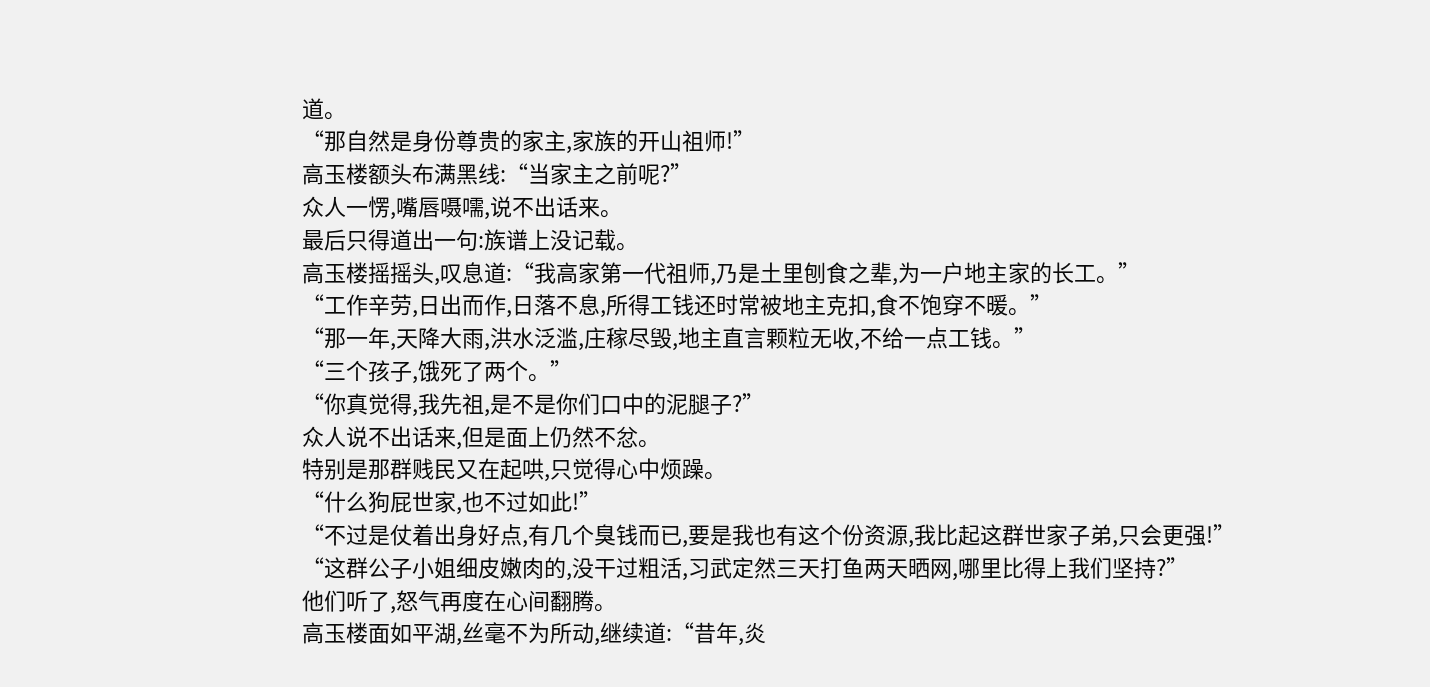道。
“那自然是身份尊贵的家主,家族的开山祖师!”
高玉楼额头布满黑线:“当家主之前呢?”
众人一愣,嘴唇嗫嚅,说不出话来。
最后只得道出一句:族谱上没记载。
高玉楼摇摇头,叹息道:“我高家第一代祖师,乃是土里刨食之辈,为一户地主家的长工。”
“工作辛劳,日出而作,日落不息,所得工钱还时常被地主克扣,食不饱穿不暖。”
“那一年,天降大雨,洪水泛滥,庄稼尽毁,地主直言颗粒无收,不给一点工钱。”
“三个孩子,饿死了两个。”
“你真觉得,我先祖,是不是你们口中的泥腿子?”
众人说不出话来,但是面上仍然不忿。
特别是那群贱民又在起哄,只觉得心中烦躁。
“什么狗屁世家,也不过如此!”
“不过是仗着出身好点,有几个臭钱而已,要是我也有这个份资源,我比起这群世家子弟,只会更强!”
“这群公子小姐细皮嫩肉的,没干过粗活,习武定然三天打鱼两天晒网,哪里比得上我们坚持?”
他们听了,怒气再度在心间翻腾。
高玉楼面如平湖,丝毫不为所动,继续道:“昔年,炎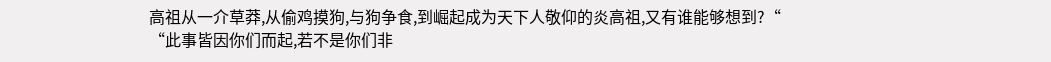高祖从一介草莽,从偷鸡摸狗,与狗争食,到崛起成为天下人敬仰的炎高祖,又有谁能够想到?“
“此事皆因你们而起,若不是你们非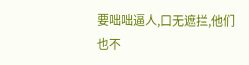要咄咄逼人,口无遮拦,他们也不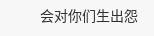会对你们生出怨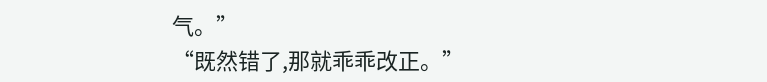气。”
“既然错了,那就乖乖改正。”